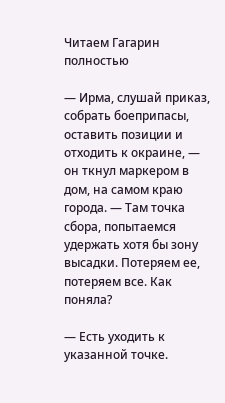Читаем Гагарин полностью

— Ирма, слушай приказ, собрать боеприпасы, оставить позиции и отходить к окраине, — он ткнул маркером в дом, на самом краю города. — Там точка сбора, попытаемся удержать хотя бы зону высадки. Потеряем ее, потеряем все. Как поняла?

— Есть уходить к указанной точке.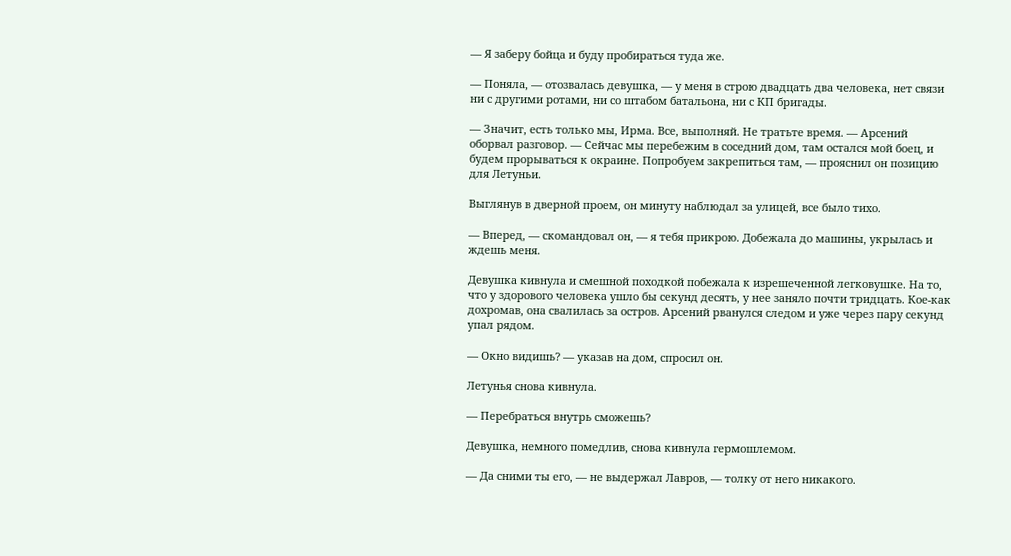— Я заберу бойца и буду пробираться туда же.

— Поняла, — отозвалась девушка, — у меня в строю двадцать два человека, нет связи ни с другими ротами, ни со штабом батальона, ни с КП бригады.

— Значит, есть только мы, Ирма. Все, выполняй. Не тратьте время. — Арсений оборвал разговор. — Сейчас мы перебежим в соседний дом, там остался мой боец, и будем прорываться к окраине. Попробуем закрепиться там, — прояснил он позицию для Летуньи.

Выглянув в дверной проем, он минуту наблюдал за улицей, все было тихо.

— Вперед, — скомандовал он, — я тебя прикрою. Добежала до машины, укрылась и ждешь меня.

Девушка кивнула и смешной походкой побежала к изрешеченной легковушке. На то, что у здорового человека ушло бы секунд десять, у нее заняло почти тридцать. Кое-как дохромав, она свалилась за остров. Арсений рванулся следом и уже через пару секунд упал рядом.

— Окно видишь? — указав на дом, спросил он.

Летунья снова кивнула.

— Перебраться внутрь сможешь?

Девушка, немного помедлив, снова кивнула гермошлемом.

— Да сними ты его, — не выдержал Лавров, — толку от него никакого.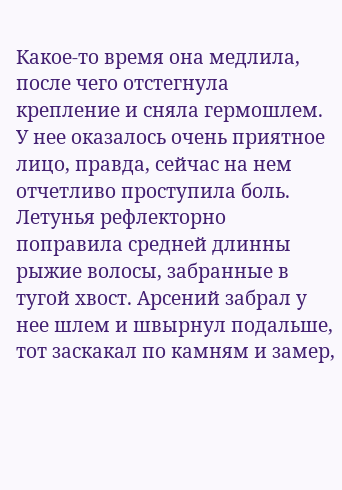Какое-то время она медлила, после чего отстегнула крепление и сняла гермошлем. У нее оказалось очень приятное лицо, правда, сейчас на нем отчетливо проступила боль. Летунья рефлекторно поправила средней длинны рыжие волосы, забранные в тугой хвост. Арсений забрал у нее шлем и швырнул подальше, тот заскакал по камням и замер,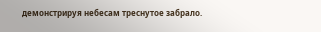демонстрируя небесам треснутое забрало.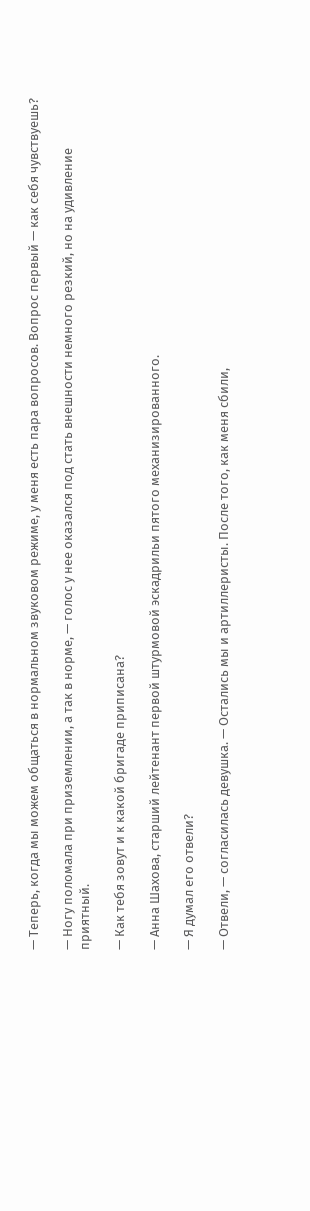— Теперь, когда мы можем общаться в нормальном звуковом режиме, у меня есть пара вопросов. Вопрос первый — как себя чувствуешь?

— Ногу поломала при приземлении, а так в норме, — голос у нее оказался под стать внешности немного резкий, но на удивление приятный.

— Как тебя зовут и к какой бригаде приписана?

— Анна Шахова, старший лейтенант первой штурмовой эскадрильи пятого механизированного.

— Я думал его отвели?

— Отвели, — согласилась девушка. — Остались мы и артиллеристы. После того, как меня сбили,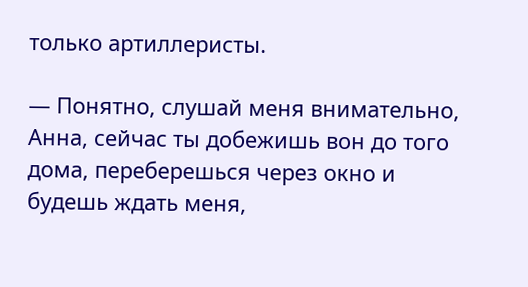только артиллеристы.

— Понятно, слушай меня внимательно, Анна, сейчас ты добежишь вон до того дома, переберешься через окно и будешь ждать меня,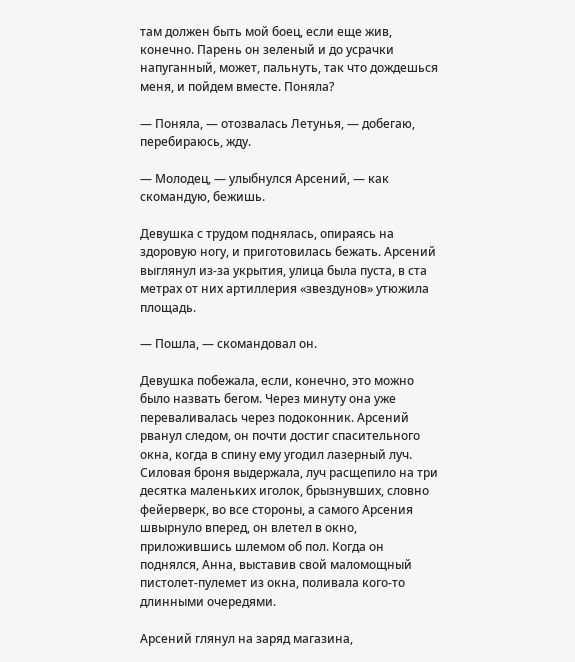там должен быть мой боец, если еще жив, конечно. Парень он зеленый и до усрачки напуганный, может, пальнуть, так что дождешься меня, и пойдем вместе. Поняла?

— Поняла, — отозвалась Летунья, — добегаю, перебираюсь, жду.

— Молодец, — улыбнулся Арсений, — как скомандую, бежишь.

Девушка с трудом поднялась, опираясь на здоровую ногу, и приготовилась бежать. Арсений выглянул из-за укрытия, улица была пуста, в ста метрах от них артиллерия «звездунов» утюжила площадь.

— Пошла, — скомандовал он.

Девушка побежала, если, конечно, это можно было назвать бегом. Через минуту она уже переваливалась через подоконник. Арсений рванул следом, он почти достиг спасительного окна, когда в спину ему угодил лазерный луч. Силовая броня выдержала, луч расщепило на три десятка маленьких иголок, брызнувших, словно фейерверк, во все стороны, а самого Арсения швырнуло вперед, он влетел в окно, приложившись шлемом об пол. Когда он поднялся, Анна, выставив свой маломощный пистолет-пулемет из окна, поливала кого-то длинными очередями.

Арсений глянул на заряд магазина,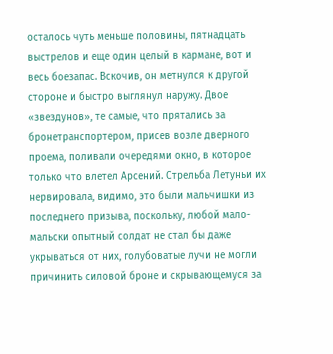осталось чуть меньше половины, пятнадцать выстрелов и еще один целый в кармане, вот и весь боезапас. Вскочив, он метнулся к другой стороне и быстро выглянул наружу. Двое «звездунов», те самые, что прятались за бронетранспортером, присев возле дверного проема, поливали очередями окно, в которое только что влетел Арсений. Стрельба Летуньи их нервировала, видимо, это были мальчишки из последнего призыва, поскольку, любой мало-мальски опытный солдат не стал бы даже укрываться от них, голубоватые лучи не могли причинить силовой броне и скрывающемуся за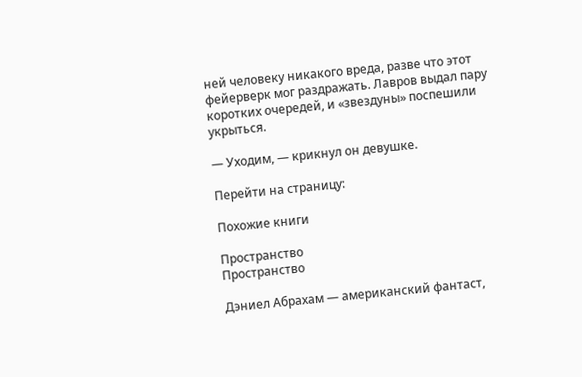ней человеку никакого вреда, разве что этот фейерверк мог раздражать. Лавров выдал пару коротких очередей, и «звездуны» поспешили укрыться.

— Уходим, — крикнул он девушке.

Перейти на страницу:

Похожие книги

Пространство
Пространство

Дэниел Абрахам — американский фантаст,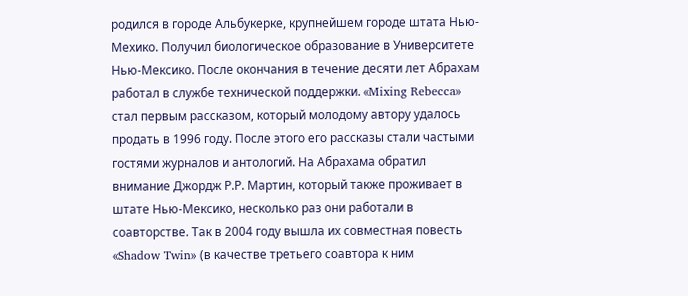родился в городе Альбукерке, крупнейшем городе штата Нью-Мехико. Получил биологическое образование в Университете Нью-Мексико. После окончания в течение десяти лет Абрахам работал в службе технической поддержки. «Mixing Rebecca» стал первым рассказом, который молодому автору удалось продать в 1996 году. После этого его рассказы стали частыми гостями журналов и антологий. На Абрахама обратил внимание Джордж Р.Р. Мартин, который также проживает в штате Нью-Мексико, несколько раз они работали в соавторстве. Так в 2004 году вышла их совместная повесть «Shadow Twin» (в качестве третьего соавтора к ним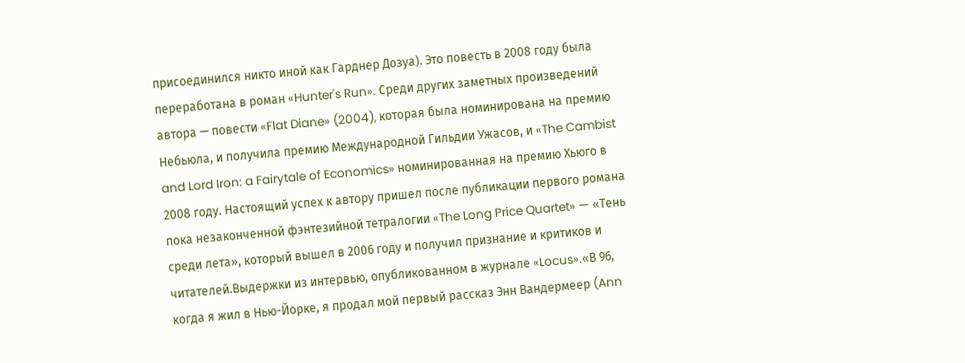присоединился никто иной как Гарднер Дозуа). Это повесть в 2008 году была переработана в роман «Hunter's Run». Среди других заметных произведений автора — повести «Flat Diane» (2004), которая была номинирована на премию Небьюла, и получила премию Международной Гильдии Ужасов, и «The Cambist and Lord Iron: a Fairytale of Economics» номинированная на премию Хьюго в 2008 году. Настоящий успех к автору пришел после публикации первого романа пока незаконченной фэнтезийной тетралогии «The Long Price Quartet» — «Тень среди лета», который вышел в 2006 году и получил признание и критиков и читателей.Выдержки из интервью, опубликованном в журнале «Locus».«В 96, когда я жил в Нью-Йорке, я продал мой первый рассказ Энн Вандермеер (Ann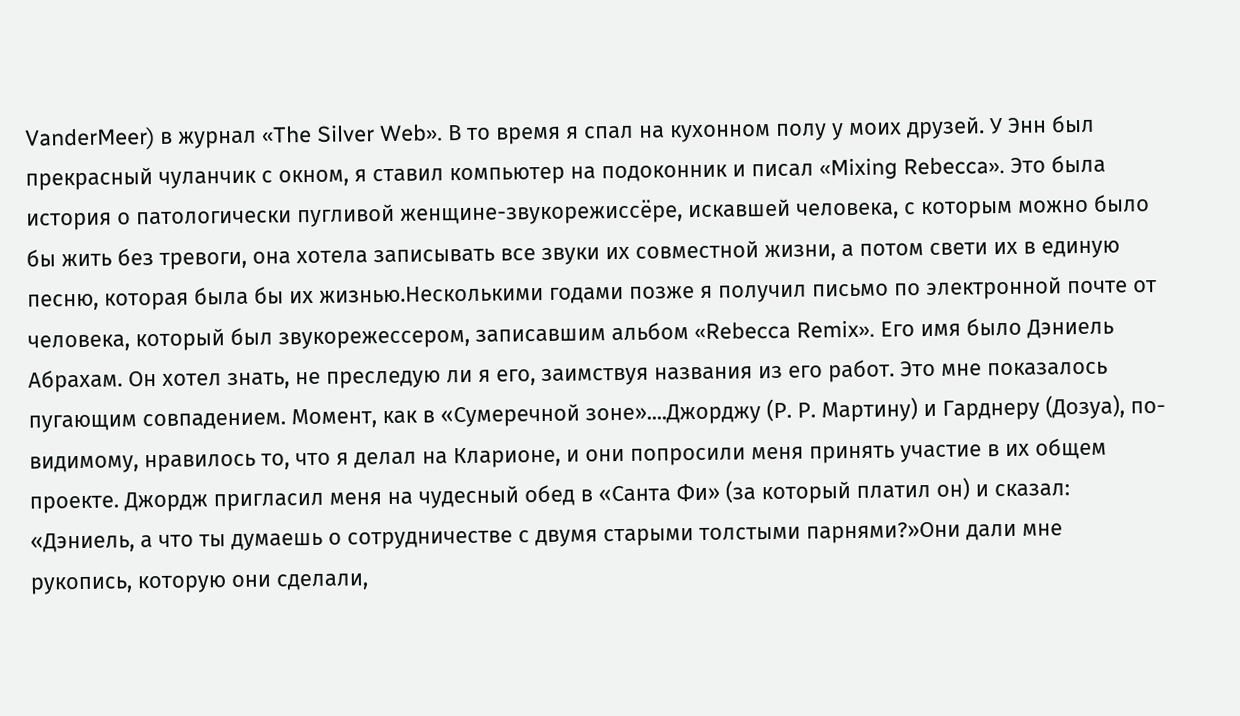VanderMeer) в журнал «The Silver Web». В то время я спал на кухонном полу у моих друзей. У Энн был прекрасный чуланчик с окном, я ставил компьютер на подоконник и писал «Mixing Rebecca». Это была история о патологически пугливой женщине-звукорежиссёре, искавшей человека, с которым можно было бы жить без тревоги, она хотела записывать все звуки их совместной жизни, а потом свети их в единую песню, которая была бы их жизнью.Несколькими годами позже я получил письмо по электронной почте от человека, который был звукорежессером, записавшим альбом «Rebecca Remix». Его имя было Дэниель Абрахам. Он хотел знать, не преследую ли я его, заимствуя названия из его работ. Это мне показалось пугающим совпадением. Момент, как в «Сумеречной зоне»....Джорджу (Р. Р. Мартину) и Гарднеру (Дозуа), по-видимому, нравилось то, что я делал на Кларионе, и они попросили меня принять участие в их общем проекте. Джордж пригласил меня на чудесный обед в «Санта Фи» (за который платил он) и сказал: «Дэниель, а что ты думаешь о сотрудничестве с двумя старыми толстыми парнями?»Они дали мне рукопись, которую они сделали,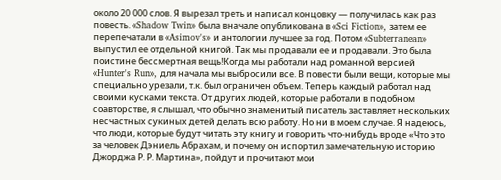около 20 000 слов. Я вырезал треть и написал концовку — получилась как раз повесть. «Shadow Twin» была вначале опубликована в «Sci Fiction», затем ее перепечатали в «Asimov's» и антологии лучшее за год. Потом «Subterranean» выпустил ее отдельной книгой. Так мы продавали ее и продавали. Это была поистине бессмертная вещь!Когда мы работали над романной версией «Hunter's Run», для начала мы выбросили все. В повести были вещи, которые мы специально урезали, т.к. был ограничен объем. Теперь каждый работал над своими кусками текста. От других людей, которые работали в подобном соавторстве, я слышал, что обычно знаменитый писатель заставляет нескольких несчастных сукиных детей делать всю работу. Но ни в моем случае. Я надеюсь, что люди, которые будут читать эту книгу и говорить что-нибудь вроде «Что это за человек Дэниель Абрахам, и почему он испортил замечательную историю Джорджа Р. Р. Мартина», пойдут и прочитают мои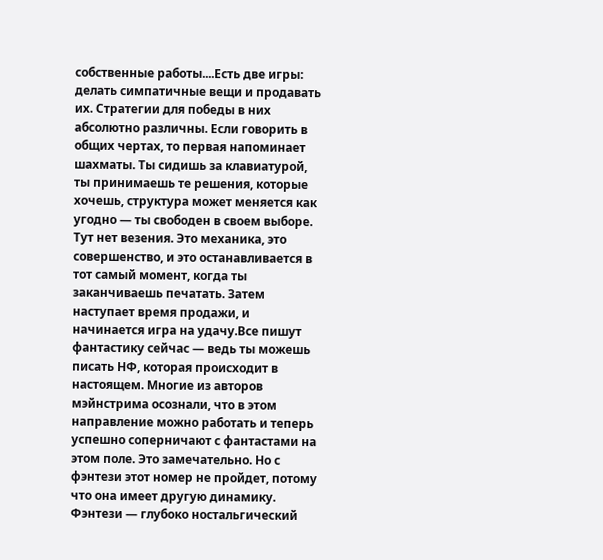собственные работы....Есть две игры: делать симпатичные вещи и продавать их. Стратегии для победы в них абсолютно различны. Если говорить в общих чертах, то первая напоминает шахматы. Ты сидишь за клавиатурой, ты принимаешь те решения, которые хочешь, структура может меняется как угодно — ты свободен в своем выборе. Тут нет везения. Это механика, это совершенство, и это останавливается в тот самый момент, когда ты заканчиваешь печатать. Затем наступает время продажи, и начинается игра на удачу.Все пишут фантастику сейчас — ведь ты можешь писать НФ, которая происходит в настоящем. Многие из авторов мэйнстрима осознали, что в этом направление можно работать и теперь успешно соперничают с фантастами на этом поле. Это замечательно. Но с фэнтези этот номер не пройдет, потому что она имеет другую динамику. Фэнтези — глубоко ностальгический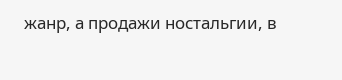жанр, а продажи ностальгии, в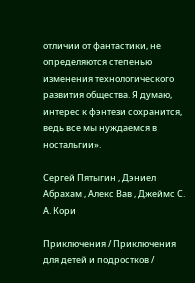отличии от фантастики, не определяются степенью изменения технологического развития общества. Я думаю, интерес к фэнтези сохранится, ведь все мы нуждаемся в ностальгии».

Сергей Пятыгин , Дэниел Абрахам , Алекс Вав , Джеймс С. А. Кори

Приключения / Приключения для детей и подростков /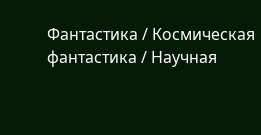Фантастика / Космическая фантастика / Научная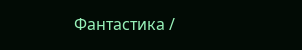Фантастика /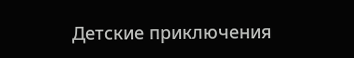Детские приключения